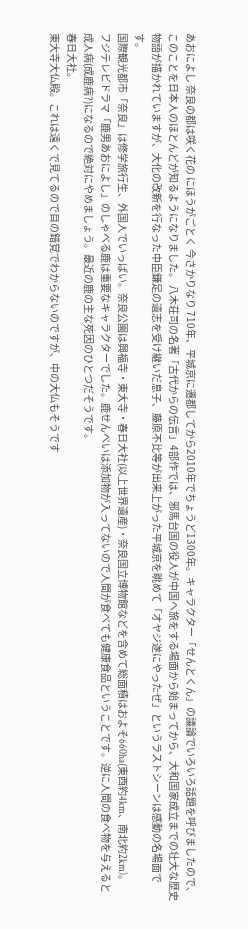あおによし 奈良の都は咲く花の にほうがごとく 今さかりなり 710年、平城京に遷都してから2010年でちょうど1300年。キャラクター「せんとくん」の議論でいろいろ話題を呼びましたので、このことを日本人のほとんどが知るようになりました。 八木荘司の名著「古代からの伝言」4部作では、邪馬台国の役人が中国へ旅をする場面から始まってから、大和国家成立までの壮大な歴史物語が描かれていますが、大化の改新を行なった中臣鎌足の遺志を受け継いだ息子、藤原不比等が出来上がった平城京を眺めて「オヤジ遂にやったぜ」というラストシーンは感動の名場面です。
国際観光都市「奈良」は修学旅行生、外国人でいっぱい。奈良公園は興福寺・東大寺・春日大社(以上世界遺産)・奈良国立博物館などを含めて総面積はおよそ660ha(東西約4km、南北約2km)。
フジテレビドラマ「鹿男あおによし」のしゃべる鹿は重要なキャラクターでした。鹿せんべいは添加物が入ってないので人間が食べても健康食品ということです。逆に人間の食べ物を与えると成人病(成鹿病?)になるので絶対にやめましょう。最近の鹿の主な死因のひとつだそうです。
春日大社。
東大寺大仏殿。これは遠くで見てるので目の錯覚でわからないのですが、中の大仏もそうです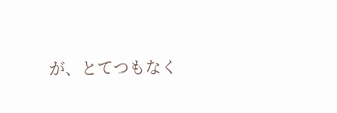が、とてつもなく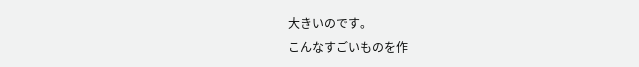大きいのです。
こんなすごいものを作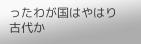ったわが国はやはり古代か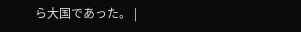ら大国であった。 |